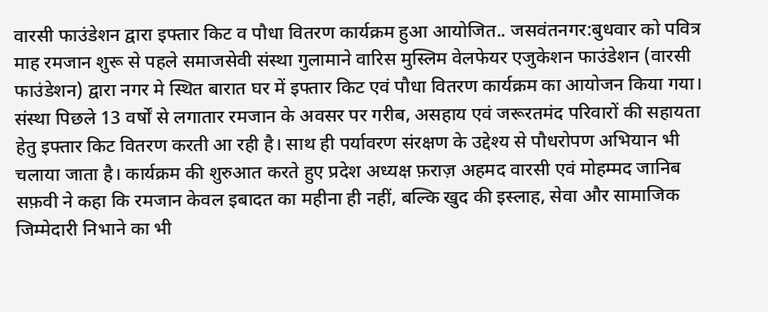वारसी फाउंडेशन द्वारा इफ्तार किट व पौधा वितरण कार्यक्रम हुआ आयोजित.. जसवंतनगर:बुधवार को पवित्र माह रमजान शुरू से पहले समाजसेवी संस्था गुलामाने वारिस मुस्लिम वेलफेयर एजुकेशन फाउंडेशन (वारसी फाउंडेशन) द्वारा नगर मे स्थित बारात घर में इफ्तार किट एवं पौधा वितरण कार्यक्रम का आयोजन किया गया। संस्था पिछले 13 वर्षों से लगातार रमजान के अवसर पर गरीब, असहाय एवं जरूरतमंद परिवारों की सहायता हेतु इफ्तार किट वितरण करती आ रही है। साथ ही पर्यावरण संरक्षण के उद्देश्य से पौधरोपण अभियान भी चलाया जाता है। कार्यक्रम की शुरुआत करते हुए प्रदेश अध्यक्ष फ़राज़ अहमद वारसी एवं मोहम्मद जानिब सफ़वी ने कहा कि रमजान केवल इबादत का महीना ही नहीं, बल्कि खुद की इस्लाह, सेवा और सामाजिक जिम्मेदारी निभाने का भी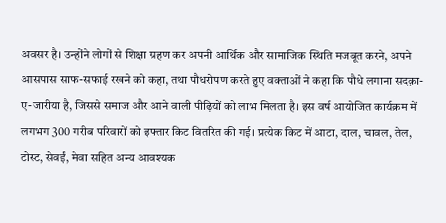अवसर है। उन्होंने लोगों से शिक्षा ग्रहण कर अपनी आर्थिक और सामाजिक स्थिति मजबूत करने, अपने आसपास साफ-सफाई रखने को कहा, तथा पौधरोपण करते हुए वक्ताओं ने कहा कि पौधे लगाना सदक़ा-ए-जारीया है, जिससे समाज और आने वाली पीढ़ियों को लाभ मिलता है। इस वर्ष आयोजित कार्यक्रम में लगभग 300 गरीब परिवारों को इफ्तार किट वितरित की गई। प्रत्येक किट में आटा, दाल, चावल, तेल, टोस्ट, सेवईं, मेवा सहित अन्य आवश्यक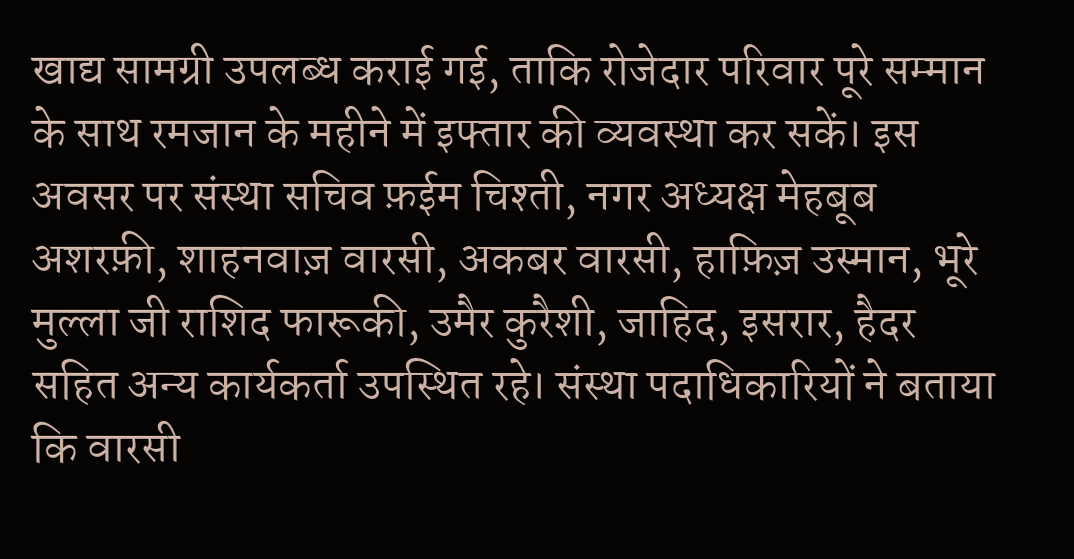खाद्य सामग्री उपलब्ध कराई गई, ताकि रोजेदार परिवार पूरे सम्मान के साथ रमजान के महीने में इफ्तार की व्यवस्था कर सकें। इस अवसर पर संस्था सचिव फ़ईम चिश्ती, नगर अध्यक्ष मेहबूब अशरफ़ी, शाहनवाज़ वारसी, अकबर वारसी, हाफ़िज़ उस्मान, भूरे मुल्ला जी राशिद फारूकी, उमैर कुरैशी, जाहिद, इसरार, हैदर सहित अन्य कार्यकर्ता उपस्थित रहे। संस्था पदाधिकारियों ने बताया कि वारसी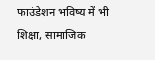फाउंडेशन भविष्य में भी शिक्षा, सामाजिक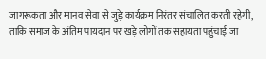जागरूकता और मानव सेवा से जुड़े कार्यक्रम निरंतर संचालित करती रहेगी, ताकि समाज के अंतिम पायदान पर खड़े लोगों तक सहायता पहुंचाई जा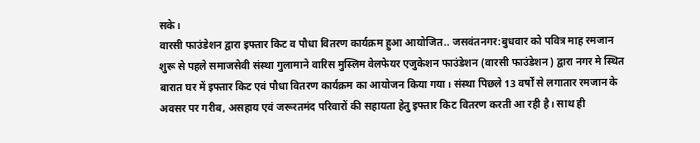सके।
वारसी फाउंडेशन द्वारा इफ्तार किट व पौधा वितरण कार्यक्रम हुआ आयोजित.. जसवंतनगर:बुधवार को पवित्र माह रमजान शुरू से पहले समाजसेवी संस्था गुलामाने वारिस मुस्लिम वेलफेयर एजुकेशन फाउंडेशन (वारसी फाउंडेशन) द्वारा नगर मे स्थित बारात घर में इफ्तार किट एवं पौधा वितरण कार्यक्रम का आयोजन किया गया। संस्था पिछले 13 वर्षों से लगातार रमजान के अवसर पर गरीब, असहाय एवं जरूरतमंद परिवारों की सहायता हेतु इफ्तार किट वितरण करती आ रही है। साथ ही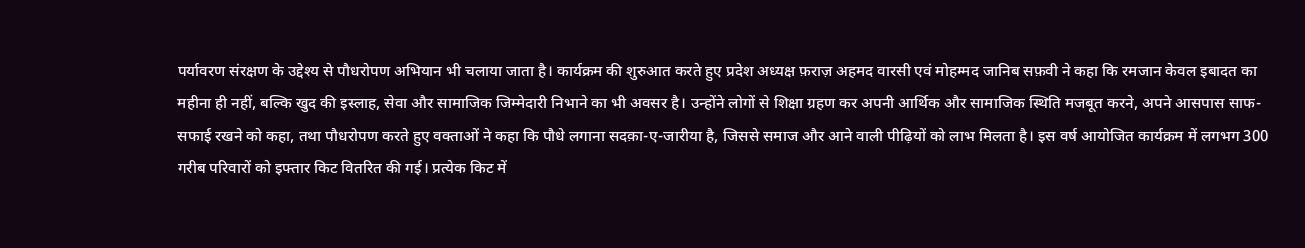पर्यावरण संरक्षण के उद्देश्य से पौधरोपण अभियान भी चलाया जाता है। कार्यक्रम की शुरुआत करते हुए प्रदेश अध्यक्ष फ़राज़ अहमद वारसी एवं मोहम्मद जानिब सफ़वी ने कहा कि रमजान केवल इबादत का महीना ही नहीं, बल्कि खुद की इस्लाह, सेवा और सामाजिक जिम्मेदारी निभाने का भी अवसर है। उन्होंने लोगों से शिक्षा ग्रहण कर अपनी आर्थिक और सामाजिक स्थिति मजबूत करने, अपने आसपास साफ-सफाई रखने को कहा, तथा पौधरोपण करते हुए वक्ताओं ने कहा कि पौधे लगाना सदक़ा-ए-जारीया है, जिससे समाज और आने वाली पीढ़ियों को लाभ मिलता है। इस वर्ष आयोजित कार्यक्रम में लगभग 300 गरीब परिवारों को इफ्तार किट वितरित की गई। प्रत्येक किट में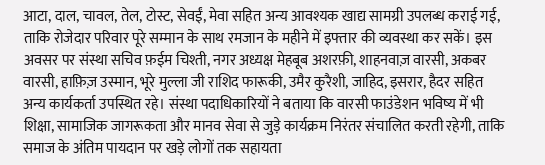आटा, दाल, चावल, तेल, टोस्ट, सेवईं, मेवा सहित अन्य आवश्यक खाद्य सामग्री उपलब्ध कराई गई, ताकि रोजेदार परिवार पूरे सम्मान के साथ रमजान के महीने में इफ्तार की व्यवस्था कर सकें। इस अवसर पर संस्था सचिव फ़ईम चिश्ती, नगर अध्यक्ष मेहबूब अशरफ़ी, शाहनवाज़ वारसी, अकबर वारसी, हाफ़िज़ उस्मान, भूरे मुल्ला जी राशिद फारूकी, उमैर कुरैशी, जाहिद, इसरार, हैदर सहित अन्य कार्यकर्ता उपस्थित रहे। संस्था पदाधिकारियों ने बताया कि वारसी फाउंडेशन भविष्य में भी शिक्षा, सामाजिक जागरूकता और मानव सेवा से जुड़े कार्यक्रम निरंतर संचालित करती रहेगी, ताकि समाज के अंतिम पायदान पर खड़े लोगों तक सहायता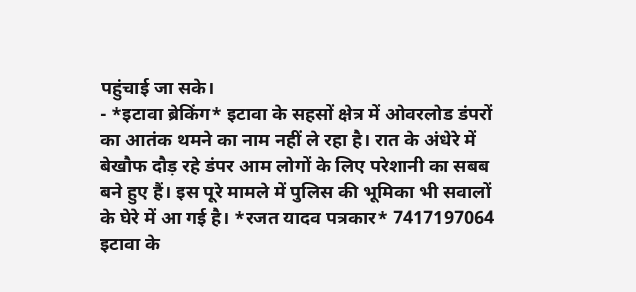पहुंचाई जा सके।
- *इटावा ब्रेकिंग* इटावा के सहसों क्षेत्र में ओवरलोड डंपरों का आतंक थमने का नाम नहीं ले रहा है। रात के अंधेरे में बेखौफ दौड़ रहे डंपर आम लोगों के लिए परेशानी का सबब बने हुए हैं। इस पूरे मामले में पुलिस की भूमिका भी सवालों के घेरे में आ गई है। *रजत यादव पत्रकार* 7417197064 इटावा के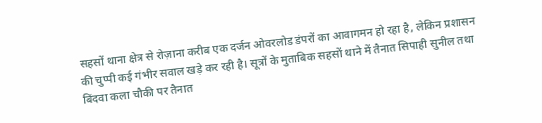सहसों थाना क्षेत्र से रोज़ाना करीब एक दर्जन ओवरलोड डंपरों का आवागमन हो रहा है, लेकिन प्रशासन की चुप्पी कई गंभीर सवाल खड़े कर रही है। सूत्रों के मुताबिक सहसों थाने में तैनात सिपाही सुनील तथा बिंदवा कला चौकी पर तैनात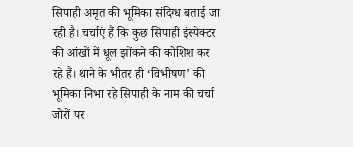सिपाही अमृत की भूमिका संदिग्ध बताई जा रही है। चर्चाएं हैं कि कुछ सिपाही इंस्पेक्टर की आंखों में धूल झोंकने की कोशिश कर रहे हैं। थाने के भीतर ही ‘विभीषण’ की भूमिका निभा रहे सिपाही के नाम की चर्चा जोरों पर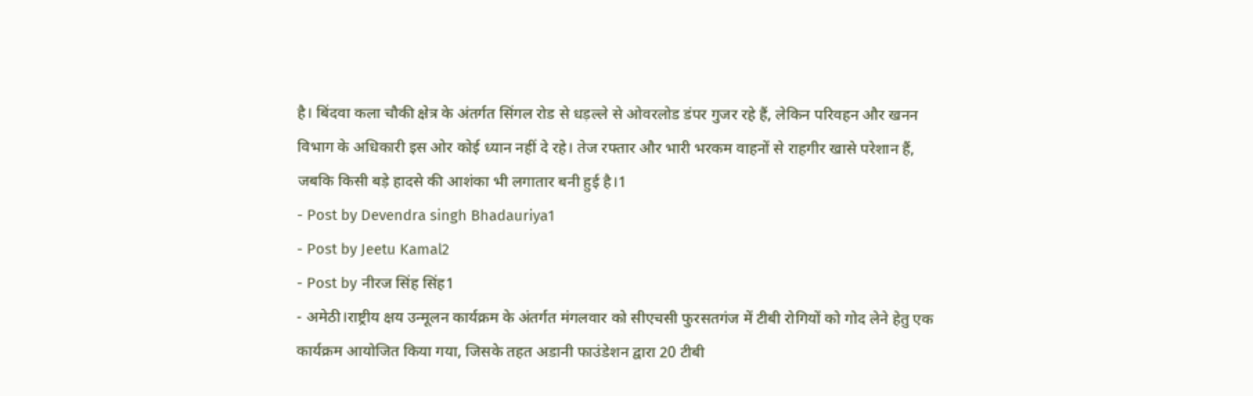है। बिंदवा कला चौकी क्षेत्र के अंतर्गत सिंगल रोड से धड़ल्ले से ओवरलोड डंपर गुजर रहे हैं, लेकिन परिवहन और खनन विभाग के अधिकारी इस ओर कोई ध्यान नहीं दे रहे। तेज रफ्तार और भारी भरकम वाहनों से राहगीर खासे परेशान हैं, जबकि किसी बड़े हादसे की आशंका भी लगातार बनी हुई है।1
- Post by Devendra singh Bhadauriya1
- Post by Jeetu Kamal2
- Post by नीरज सिंह सिंह1
- अमेठी।राष्ट्रीय क्षय उन्मूलन कार्यक्रम के अंतर्गत मंगलवार को सीएचसी फुरसतगंज में टीबी रोगियों को गोद लेने हेतु एक कार्यक्रम आयोजित किया गया, जिसके तहत अडानी फाउंडेशन द्वारा 20 टीबी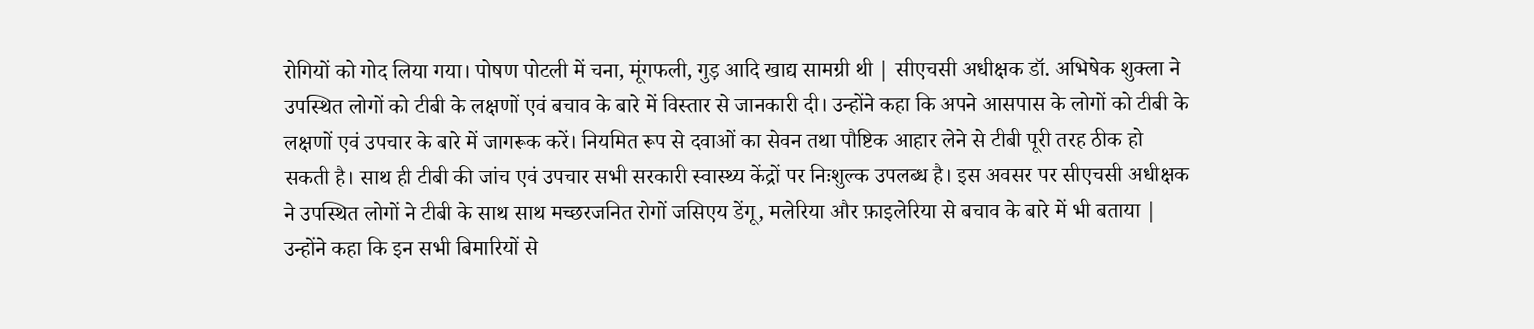रोगियों को गोद लिया गया। पोषण पोटली में चना, मूंगफली, गुड़ आदि खाद्य सामग्री थी | सीएचसी अधीक्षक डॉ. अभिषेक शुक्ला ने उपस्थित लोगों को टीबी के लक्षणों एवं बचाव के बारे में विस्तार से जानकारी दी। उन्होंने कहा कि अपने आसपास के लोगों को टीबी के लक्षणों एवं उपचार के बारे में जागरूक करें। नियमित रूप से दवाओं का सेवन तथा पौष्टिक आहार लेने से टीबी पूरी तरह ठीक हो सकती है। साथ ही टीबी की जांच एवं उपचार सभी सरकारी स्वास्थ्य केंद्रों पर निःशुल्क उपलब्ध है। इस अवसर पर सीएचसी अधीक्षक ने उपस्थित लोगों ने टीबी के साथ साथ मच्छरजनित रोगों जसिएय डेंगू, मलेरिया और फ़ाइलेरिया से बचाव के बारे में भी बताया | उन्होंने कहा कि इन सभी बिमारियों से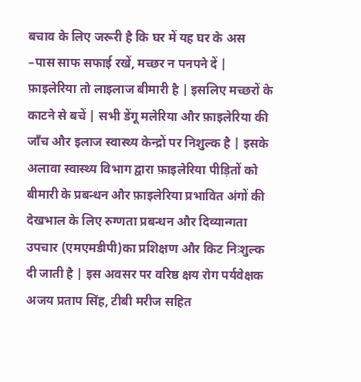बचाव के लिए जरूरी है कि घर में यह घर के अस –पास साफ सफाई रखें, मच्छर न पनपने दें | फ़ाइलेरिया तो लाइलाज बीमारी है | इसलिए मच्छरों के काटने से बचें | सभी डेंगू मलेरिया और फ़ाइलेरिया की जाँच और इलाज स्वास्थ्य केन्द्रों पर निशुल्क है | इसके अलावा स्वास्थ्य विभाग द्वारा फ़ाइलेरिया पीड़ितों को बीमारी के प्रबन्धन और फ़ाइलेरिया प्रभावित अंगों की देखभाल के लिए रुग्णता प्रबन्धन और दिव्यान्गता उपचार (एमएमडीपी)का प्रशिक्षण और किट निःशुल्क दी जाती है | इस अवसर पर वरिष्ठ क्षय रोग पर्यवेक्षक अजय प्रताप सिंह, टीबी मरीज सहित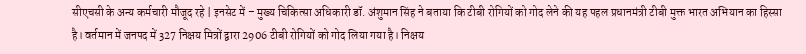सीएचसी के अन्य कर्मचारी मौजूद रहे | इनसेट में – मुख्य चिकित्सा अधिकारी डॉ. अंशुमान सिंह ने बताया कि टीबी रोगियों को गोद लेने की यह पहल प्रधानमंत्री टीबी मुक्त भारत अभियान का हिस्सा है। वर्तमान में जनपद में 327 निक्षय मित्रों द्वारा 2906 टीबी रोगियों को गोद लिया गया है। निक्षय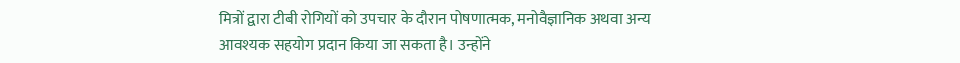मित्रों द्वारा टीबी रोगियों को उपचार के दौरान पोषणात्मक, मनोवैज्ञानिक अथवा अन्य आवश्यक सहयोग प्रदान किया जा सकता है। उन्होंने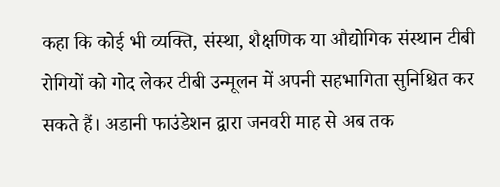कहा कि कोई भी व्यक्ति, संस्था, शैक्षणिक या औद्योगिक संस्थान टीबी रोगियों को गोद लेकर टीबी उन्मूलन में अपनी सहभागिता सुनिश्चित कर सकते हैं। अडानी फाउंडेशन द्वारा जनवरी माह से अब तक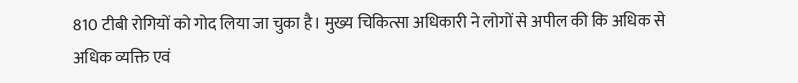810 टीबी रोगियों को गोद लिया जा चुका है। मुख्य चिकित्सा अधिकारी ने लोगों से अपील की कि अधिक से अधिक व्यक्ति एवं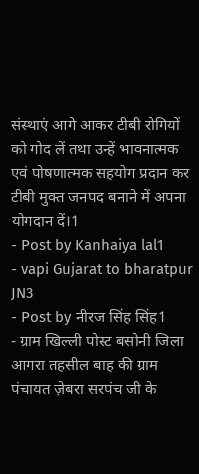संस्थाएं आगे आकर टीबी रोगियों को गोद लें तथा उन्हें भावनात्मक एवं पोषणात्मक सहयोग प्रदान कर टीबी मुक्त जनपद बनाने में अपना योगदान दें।1
- Post by Kanhaiya lal1
- vapi Gujarat to bharatpur JN3
- Post by नीरज सिंह सिंह1
- ग्राम खिल्ली पोस्ट बसोनी जिला आगरा तहसील बाह की ग्राम पंचायत ज़ेबरा सरपंच जी के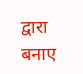द्वारा बनाए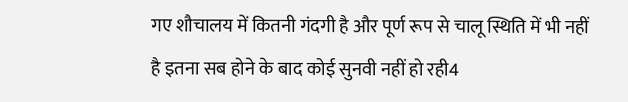गए शौचालय में कितनी गंदगी है और पूर्ण रूप से चालू स्थिति में भी नहीं है इतना सब होने के बाद कोई सुनवी नहीं हो रही4